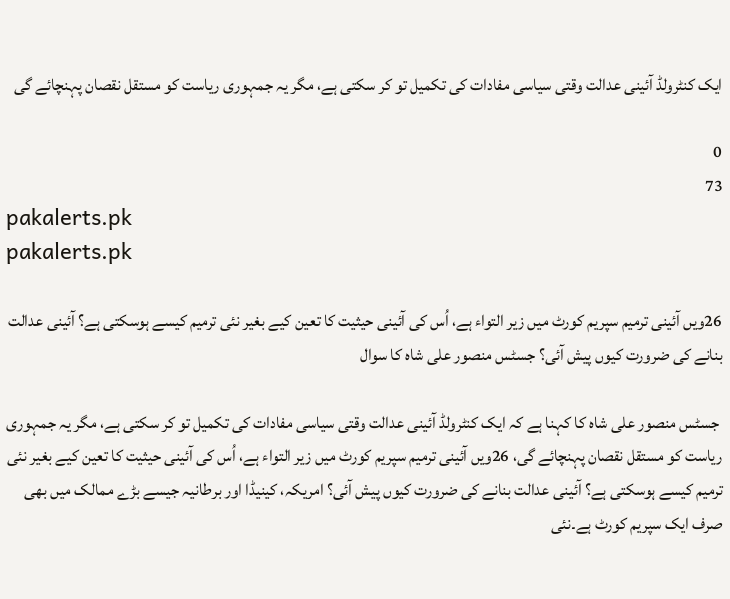ایک کنٹرولڈ آئینی عدالت وقتی سیاسی مفادات کی تکمیل تو کر سکتی ہے، مگر یہ جمہوری ریاست کو مستقل نقصان پہنچائے گی

0
73
pakalerts.pk
pakalerts.pk

26ویں آئینی ترمیم سپریم کورٹ میں زیر التواء ہے، اُس کی آئینی حیثیت کا تعین کیے بغیر نئی ترمیم کیسے ہوسکتی ہے؟ آئینی عدالت بنانے کی ضرورت کیوں پیش آئی؟ جسٹس منصور علی شاہ کا سوال

 جسٹس منصور علی شاہ کا کہنا ہے کہ ایک کنٹرولڈ آئینی عدالت وقتی سیاسی مفادات کی تکمیل تو کر سکتی ہے، مگر یہ جمہوری ریاست کو مستقل نقصان پہنچائے گی، 26ویں آئینی ترمیم سپریم کورٹ میں زیر التواء ہے، اُس کی آئینی حیثیت کا تعین کیے بغیر نئی ترمیم کیسے ہوسکتی ہے؟ آئینی عدالت بنانے کی ضرورت کیوں پیش آئی؟ امریکہ، کینیڈا اور برطانیہ جیسے بڑے ممالک میں بھی صرف ایک سپریم کورٹ ہے۔نئی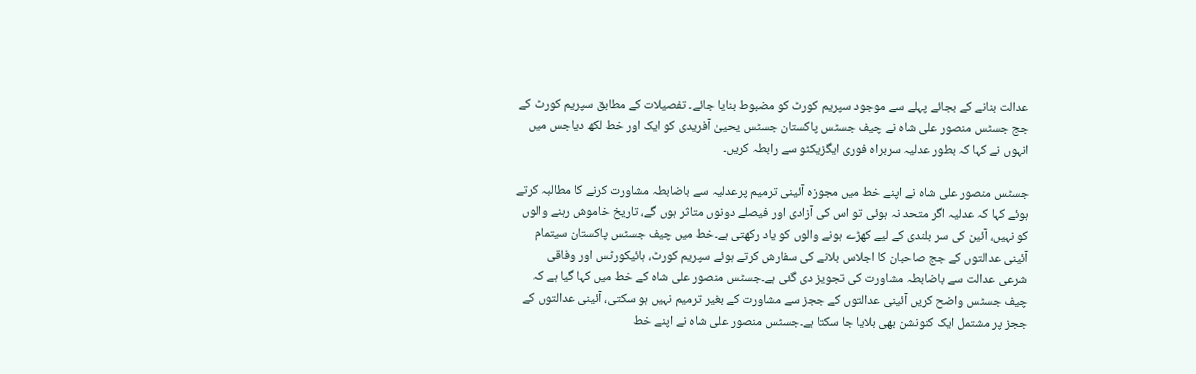عدالت بنانے کے بجائے پہلے سے موجود سپریم کورٹ کو مضبوط بنایا جائے۔ تفصیلات کے مطابق سپریم کورٹ کے جج جسٹس منصور علی شاہ نے چیف جسٹس پاکستان جسٹس یحییٰ آفریدی کو ایک اور خط لکھ دیاجس میں انہوں نے کہا کہ بطور عدلیہ سربراہ فوری ایگزیکٹو سے رابطہ کریں۔

جسٹس منصور علی شاہ نے اپنے خط میں مجوزہ آئینی ترمیم پرعدلیہ سے باضابطہ مشاورت کرنے کا مطالبہ کرتے ہوئے کہا کہ عدلیہ اگر متحد نہ ہوئی تو اس کی آزادی اور فیصلے دونوں متاثر ہوں گے، تاریخ خاموش رہنے والوں کو نہیں، آئین کی سر بلندی کے لیے کھڑے ہونے والوں کو یاد رکھتی ہے۔خط میں چیف جسٹس پاکستان سیتمام آئینی عدالتوں کے جج صاحبان کا اجلاس بلانے کی سفارش کرتے ہوئے سپریم کورٹ، ہائیکورٹس اور وفاقی شرعی عدالت سے باضابطہ مشاورت کی تجویز دی گئی ہے۔جسٹس منصور علی شاہ کے خط میں کہا گیا ہے کہ چیف جسٹس واضح کریں آئینی عدالتوں کے ججز سے مشاورت کے بغیر ترمیم نہیں ہو سکتی، آئینی عدالتوں کے ججز پر مشتمل ایک کنونشن بھی بلایا جا سکتا ہے۔جسٹس منصور علی شاہ نے اپنے خط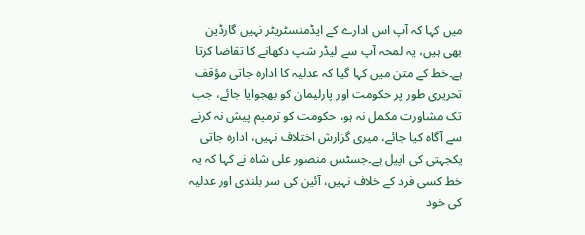میں کہا کہ آپ اس ادارے کے ایڈمنسٹریٹر نہیں گارڈین بھی ہیں، یہ لمحہ آپ سے لیڈر شپ دکھانے کا تقاضا کرتا ہے۔خط کے متن میں کہا گیا کہ عدلیہ کا ادارہ جاتی مؤقف تحریری طور پر حکومت اور پارلیمان کو بھجوایا جائے، جب تک مشاورت مکمل نہ ہو، حکومت کو ترمیم پیش نہ کرنے سے آگاہ کیا جائے، میری گزارش اختلاف نہیں، ادارہ جاتی یکجہتی کی اپیل ہے۔جسٹس منصور علی شاہ نے کہا کہ یہ خط کسی فرد کے خلاف نہیں، آئین کی سر بلندی اور عدلیہ کی خود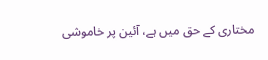مختاری کے حق میں ہے، آئین پر خاموشی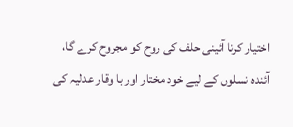اختیار کرنا آئینی حلف کی روح کو مجروح کرے گا، آئندہ نسلوں کے لیے خود مختار اور با وقار عدلیہ کی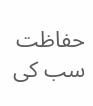حفاظت سب کی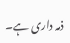ذمہ داری ہے۔